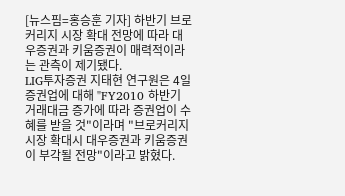[뉴스핌=홍승훈 기자] 하반기 브로커리지 시장 확대 전망에 따라 대우증권과 키움증권이 매력적이라는 관측이 제기됐다.
LIG투자증권 지태현 연구원은 4일 증권업에 대해 "FY2010 하반기 거래대금 증가에 따라 증권업이 수혜를 받을 것"이라며 "브로커리지 시장 확대시 대우증권과 키움증권이 부각될 전망"이라고 밝혔다.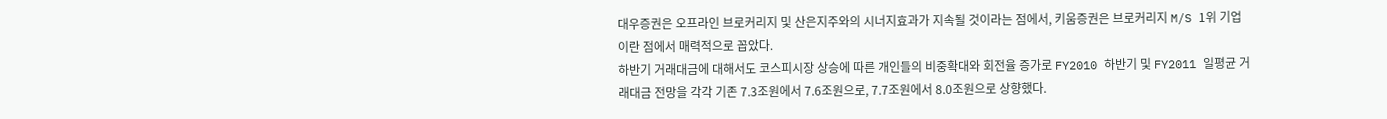대우증권은 오프라인 브로커리지 및 산은지주와의 시너지효과가 지속될 것이라는 점에서, 키움증권은 브로커리지 M/S 1위 기업이란 점에서 매력적으로 꼽았다.
하반기 거래대금에 대해서도 코스피시장 상승에 따른 개인들의 비중확대와 회전율 증가로 FY2010 하반기 및 FY2011 일평균 거래대금 전망을 각각 기존 7.3조원에서 7.6조원으로, 7.7조원에서 8.0조원으로 상향했다.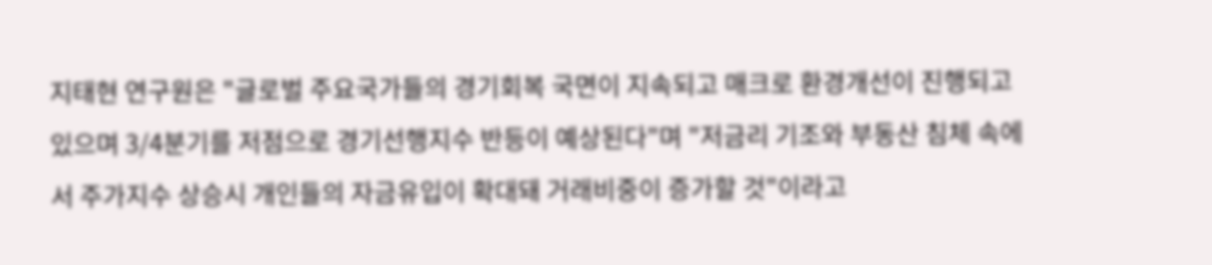지태현 연구원은 "글로벌 주요국가들의 경기회복 국면이 지속되고 매크로 환경개선이 진행되고 있으며 3/4분기를 저점으로 경기선행지수 반등이 예상된다"며 "저금리 기조와 부동산 침체 속에서 주가지수 상승시 개인들의 자금유입이 확대돼 거래비중이 증가할 것"이라고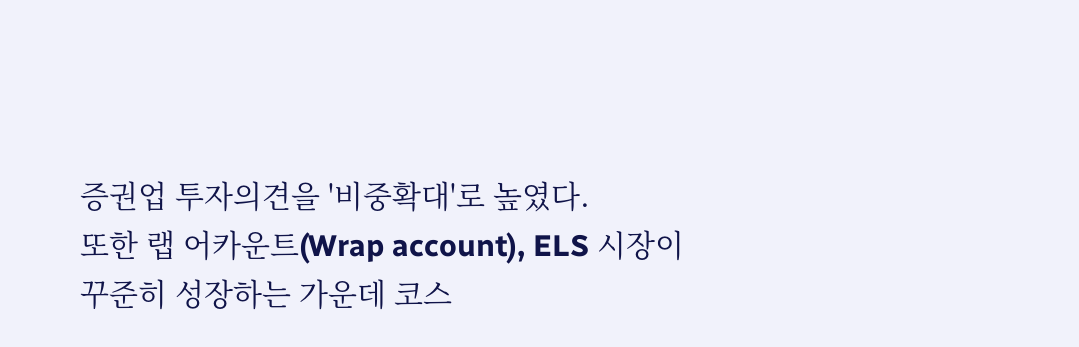증권업 투자의견을 '비중확대'로 높였다.
또한 랩 어카운트(Wrap account), ELS 시장이 꾸준히 성장하는 가운데 코스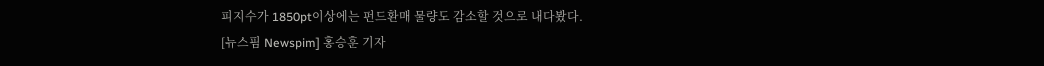피지수가 1850pt이상에는 펀드환매 물량도 감소할 것으로 내다봤다.
[뉴스핌 Newspim] 홍승훈 기자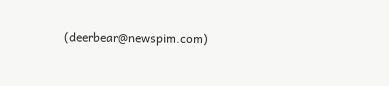(deerbear@newspim.com)